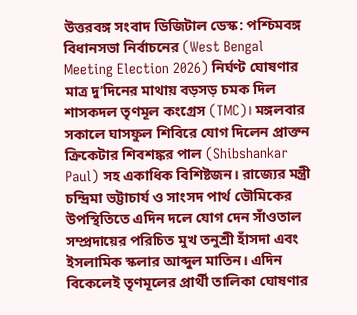উত্তরবঙ্গ সংবাদ ডিজিটাল ডেস্ক: পশ্চিমবঙ্গ বিধানসভা নির্বাচনের (West Bengal Meeting Election 2026) নির্ঘণ্ট ঘোষণার মাত্র দু’দিনের মাথায় বড়সড় চমক দিল শাসকদল তৃণমূল কংগ্রেস (TMC)। মঙ্গলবার সকালে ঘাসফুল শিবিরে যোগ দিলেন প্রাক্তন ক্রিকেটার শিবশঙ্কর পাল (Shibshankar Paul) সহ একাধিক বিশিষ্টজন। রাজ্যের মন্ত্রী চন্দ্রিমা ভট্টাচার্য ও সাংসদ পার্থ ভৌমিকের উপস্থিতিতে এদিন দলে যোগ দেন সাঁওতাল সম্প্রদায়ের পরিচিত মুখ তনুশ্রী হাঁসদা এবং ইসলামিক স্কলার আব্দুল মাতিন। এদিন বিকেলেই তৃণমূলের প্রার্থী তালিকা ঘোষণার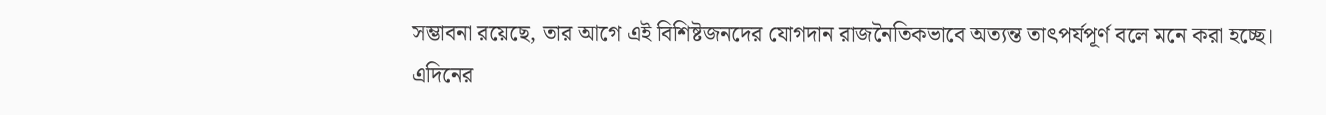সম্ভাবনা রয়েছে, তার আগে এই বিশিষ্টজনদের যোগদান রাজনৈতিকভাবে অত্যন্ত তাৎপর্যপূর্ণ বলে মনে করা হচ্ছে।
এদিনের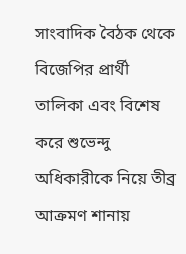সাংবাদিক বৈঠক থেকে বিজেপির প্রার্থী তালিকা এবং বিশেষ করে শুভেন্দু অধিকারীকে নিয়ে তীব্র আক্রমণ শানায়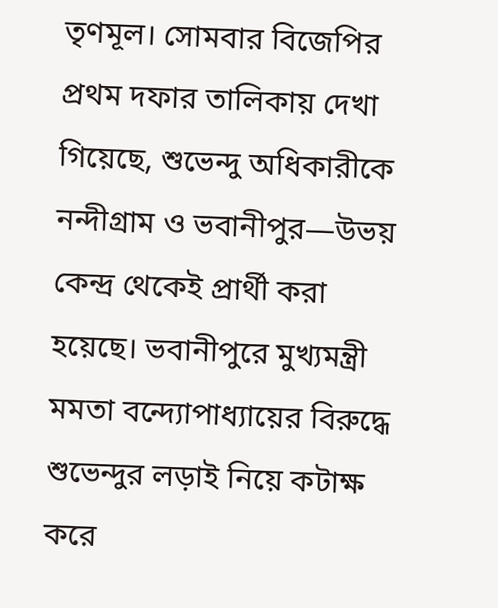তৃণমূল। সোমবার বিজেপির প্রথম দফার তালিকায় দেখা গিয়েছে, শুভেন্দু অধিকারীকে নন্দীগ্রাম ও ভবানীপুর—উভয় কেন্দ্র থেকেই প্রার্থী করা হয়েছে। ভবানীপুরে মুখ্যমন্ত্রী মমতা বন্দ্যোপাধ্যায়ের বিরুদ্ধে শুভেন্দুর লড়াই নিয়ে কটাক্ষ করে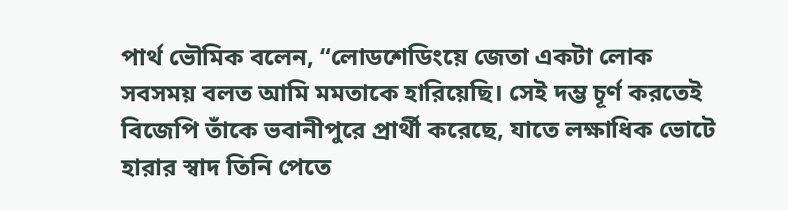পার্থ ভৌমিক বলেন, “লোডশেডিংয়ে জেতা একটা লোক সবসময় বলত আমি মমতাকে হারিয়েছি। সেই দম্ভ চূর্ণ করতেই বিজেপি তাঁকে ভবানীপুরে প্রার্থী করেছে, যাতে লক্ষাধিক ভোটে হারার স্বাদ তিনি পেতে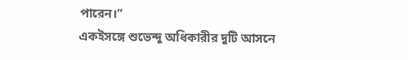পারেন।”
একইসঙ্গে শুভেন্দু অধিকারীর দুটি আসনে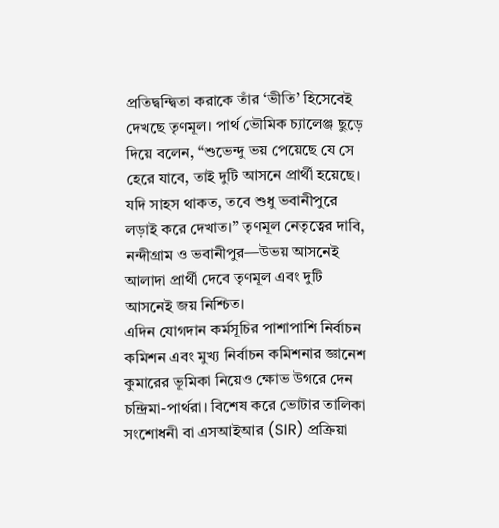প্রতিদ্বন্দ্বিতা করাকে তাঁর ‘ভীতি’ হিসেবেই দেখছে তৃণমূল। পার্থ ভৌমিক চ্যালেঞ্জ ছুড়ে দিয়ে বলেন, “শুভেন্দু ভয় পেয়েছে যে সে হেরে যাবে, তাই দুটি আসনে প্রার্থী হয়েছে। যদি সাহস থাকত, তবে শুধু ভবানীপুরে লড়াই করে দেখাত।” তৃণমূল নেতৃত্বের দাবি, নন্দীগ্রাম ও ভবানীপুর—উভয় আসনেই আলাদা প্রার্থী দেবে তৃণমূল এবং দুটি আসনেই জয় নিশ্চিত।
এদিন যোগদান কর্মসূচির পাশাপাশি নির্বাচন কমিশন এবং মুখ্য নির্বাচন কমিশনার জ্ঞানেশ কুমারের ভূমিকা নিয়েও ক্ষোভ উগরে দেন চন্দ্রিমা-পার্থরা। বিশেষ করে ভোটার তালিকা সংশোধনী বা এসআইআর (SIR) প্রক্রিয়া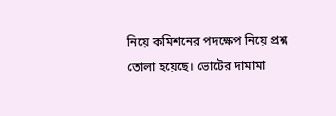নিয়ে কমিশনের পদক্ষেপ নিয়ে প্রশ্ন তোলা হয়েছে। ভোটের দামামা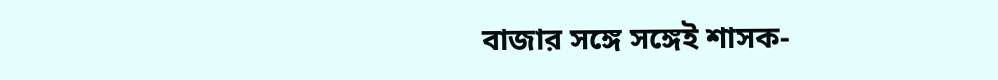বাজার সঙ্গে সঙ্গেই শাসক-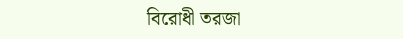বিরোধী তরজা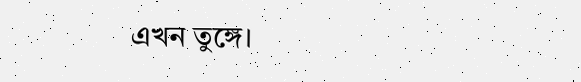এখন তুঙ্গে।